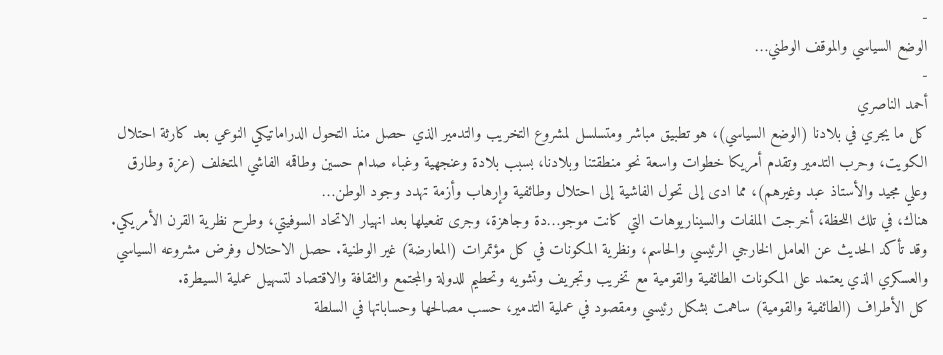-
الوضع السياسي والموقف الوطني…
-
أحمد الناصري
كل ما يجري في بلادنا (الوضع السياسي)، هو تطبيق مباشر ومتسلسل لمشروع التخريب والتدمير الذي حصل منذ التحول الدراماتيكي النوعي بعد كارثة احتلال الكويت، وحرب التدمير وتقدم أمريكا خطوات واسعة نحو منطقتنا وبلادنا، بسبب بلادة وعنجهية وغباء صدام حسين وطاقمه الفاشي المتخلف (عزة وطارق وعلي مجيد والأستاذ عبد وغيرهم)، مما ادى إلى تحول الفاشية إلى احتلال وطائفية وإرهاب وأزمة تهدد وجود الوطن…
هناك، في تلك اللحظة، أخرجت الملفات والسيناريوهات التي كانت موجو…دة وجاهزة، وجرى تفعيلها بعد انهيار الاتحاد السوفيتي، وطرح نظرية القرن الأمريكي. وقد تأكد الحديث عن العامل الخارجي الرئيسي والحاسم، ونظرية المكونات في كل مؤتمرات (المعارضة) غير الوطنية. حصل الاحتلال وفرض مشروعه السياسي والعسكري الذي يعتمد على المكونات الطائفية والقومية مع تخريب وتجريف وتشويه وتحطيم للدولة والمجتمع والثقافة والاقتصاد لتسهيل عملية السيطرة.
كل الأطراف (الطائفية والقومية) ساهمت بشكل رئيسي ومقصود في عملية التدمير، حسب مصالحها وحساباتها في السلطة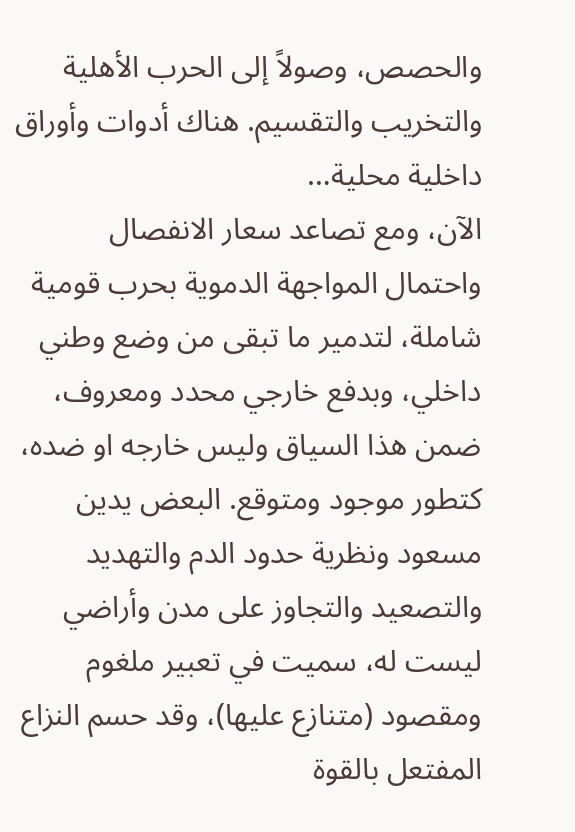والحصص، وصولاً إلى الحرب الأهلية والتخريب والتقسيم. هناك أدوات وأوراق داخلية محلية…
الآن، ومع تصاعد سعار الانفصال واحتمال المواجهة الدموية بحرب قومية شاملة، لتدمير ما تبقى من وضع وطني داخلي، وبدفع خارجي محدد ومعروف، ضمن هذا السياق وليس خارجه او ضده، كتطور موجود ومتوقع. البعض يدين مسعود ونظرية حدود الدم والتهديد والتصعيد والتجاوز على مدن وأراضي ليست له، سميت في تعبير ملغوم ومقصود (متنازع عليها)، وقد حسم النزاع المفتعل بالقوة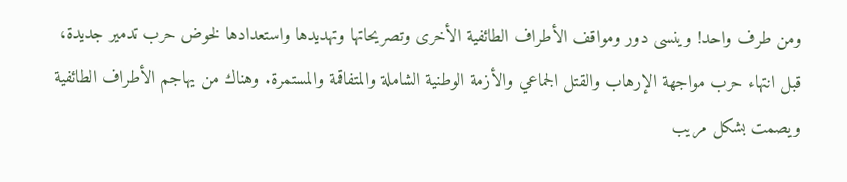ومن طرف واحد! وينسى دور ومواقف الأطراف الطائفية الأخرى وتصريحاتها وتهديدها واستعدادها لخوض حرب تدمير جديدة، قبل انتهاء حرب مواجهة الإرهاب والقتل الجماعي والأزمة الوطنية الشاملة والمتفاقمة والمستمرة. وهناك من يهاجم الأطراف الطائفية ويصمت بشكل مريب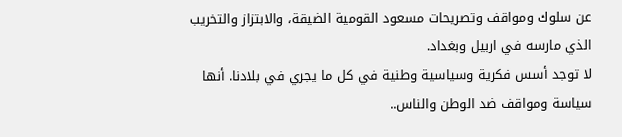عن سلوك ومواقف وتصريحات مسعود القومية الضيقة، والابتزاز والتخريب الذي مارسه في اربيل وبغداد.
لا توجد أسس فكرية وسياسية وطنية في كل ما يجري في بلادنا. أنها سياسة ومواقف ضد الوطن والناس..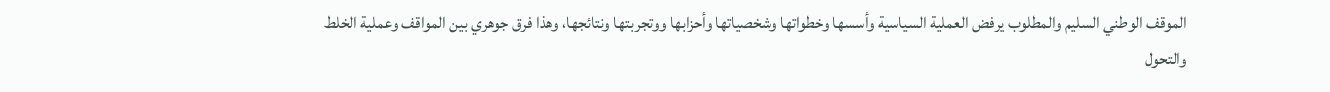الموقف الوطني السليم والمطلوب يرفض العملية السياسية وأسسها وخطواتها وشخصياتها وأحزابها ووتجربتها ونتائجها، وهذا فرق جوهري بين المواقف وعملية الخلط والتحول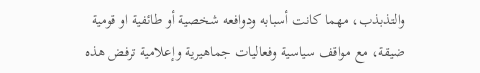والتذبذب، مهما كانت أسبابه ودوافعه شخصية أو طائفية او قومية ضيقة، مع مواقف سياسية وفعاليات جماهيرية وإعلامية ترفض هذه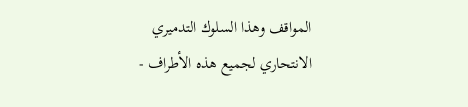المواقف وهذا السلوك التدميري الانتحاري لجميع هذه الأطراف -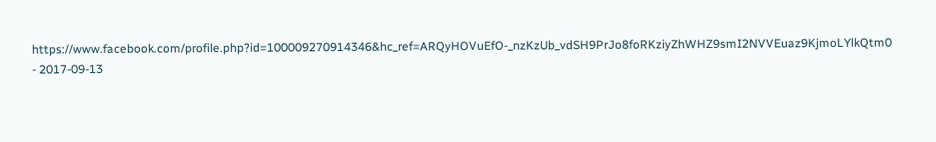https://www.facebook.com/profile.php?id=100009270914346&hc_ref=ARQyHOVuEfO-_nzKzUb_vdSH9PrJo8foRKziyZhWHZ9smI2NVVEuaz9KjmoLYlkQtm0
- 2017-09-13